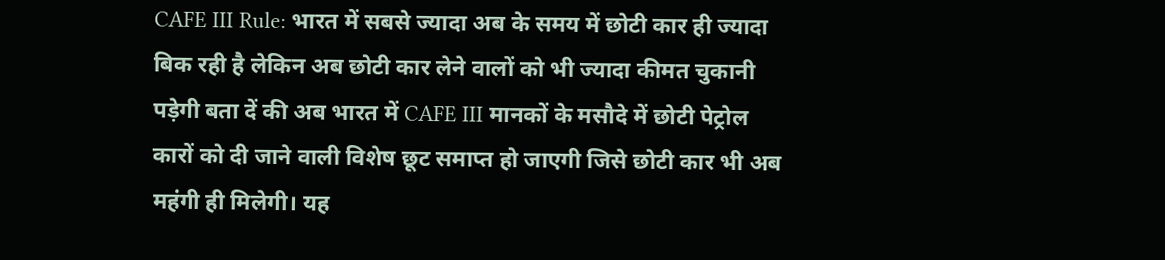CAFE III Rule: भारत में सबसे ज्यादा अब के समय में छोटी कार ही ज्यादा बिक रही है लेकिन अब छोटी कार लेने वालों को भी ज्यादा कीमत चुकानी पड़ेगी बता दें की अब भारत में CAFE III मानकों के मसौदे में छोटी पेट्रोल कारों को दी जाने वाली विशेष छूट समाप्त हो जाएगी जिसे छोटी कार भी अब महंगी ही मिलेगी। यह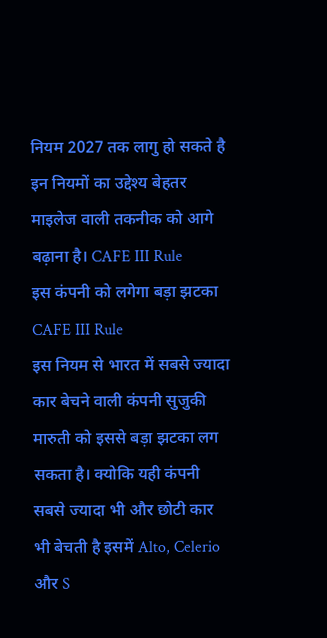नियम 2027 तक लागु हो सकते है इन नियमों का उद्देश्य बेहतर माइलेज वाली तकनीक को आगे बढ़ाना है। CAFE III Rule
इस कंपनी को लगेगा बड़ा झटका CAFE III Rule
इस नियम से भारत में सबसे ज्यादा कार बेचने वाली कंपनी सुजुकी मारुती को इससे बड़ा झटका लग सकता है। क्योकि यही कंपनी सबसे ज्यादा भी और छोटी कार भी बेचती है इसमें Alto, Celerio और S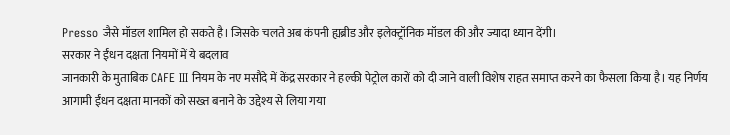Presso जैसे मॉडल शामिल हो सकते है। जिसके चलते अब कंपनी ह्यब्रीड और इलेक्ट्रॉनिक मॉडल की और ज्यादा ध्यान देंगी।
सरकार ने ईंधन दक्षता नियमों में ये बदलाव
जानकारी के मुताबिक CAFE III नियम के नए मसौदे में केंद्र सरकार ने हल्की पेट्रोल कारों को दी जाने वाली विशेष राहत समाप्त करने का फैसला किया है। यह निर्णय आगामी ईंधन दक्षता मानकों को सख्त बनाने के उद्देश्य से लिया गया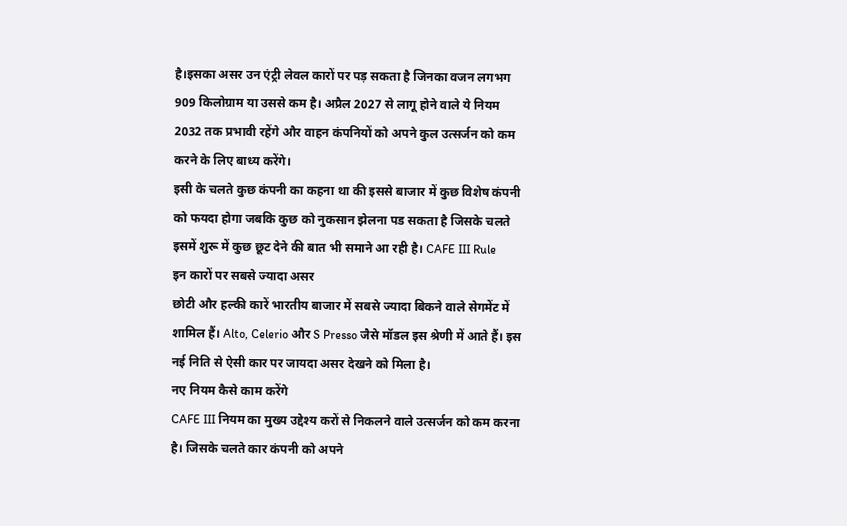है।इसका असर उन एंट्री लेवल कारों पर पड़ सकता है जिनका वजन लगभग 909 किलोग्राम या उससे कम है। अप्रैल 2027 से लागू होने वाले ये नियम 2032 तक प्रभावी रहेंगे और वाहन कंपनियों को अपने कुल उत्सर्जन को कम करने के लिए बाध्य करेंगे।
इसी के चलते कुछ कंपनी का कहना था की इससे बाजार में कुछ विशेष कंपनी को फयदा होगा जबकि कुछ को नुकसान झेलना पड सकता है जिसके चलते इसमें शुरू में कुछ छूट देने की बात भी समाने आ रही है। CAFE III Rule
इन कारों पर सबसे ज्यादा असर
छोटी और हल्की कारें भारतीय बाजार में सबसे ज्यादा बिकने वाले सेगमेंट में शामिल हैं। Alto, Celerio और S Presso जैसे मॉडल इस श्रेणी में आते हैं। इस नई निति से ऐसी कार पर जायदा असर देखने को मिला है।
नए नियम कैसे काम करेंगे
CAFE III नियम का मुख्य उद्देश्य करों से निकलने वाले उत्सर्जन को कम करना है। जिसके चलते कार कंपनी को अपने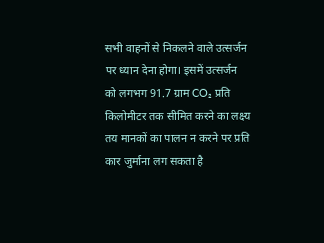सभी वाहनों से निकलने वाले उत्सर्जन पर ध्यान देना होगा। इसमें उत्सर्जन को लगभग 91.7 ग्राम CO₂ प्रति किलोमीटर तक सीमित करने का लक्ष्य तय मानकों का पालन न करने पर प्रति कार जुर्माना लग सकता है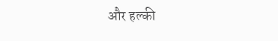और हल्की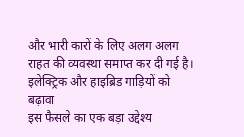और भारी कारों के लिए अलग अलग राहत की व्यवस्था समाप्त कर दी गई है।
इलेक्ट्रिक और हाइब्रिड गाड़ियों को बढ़ावा
इस फैसले का एक बड़ा उद्देश्य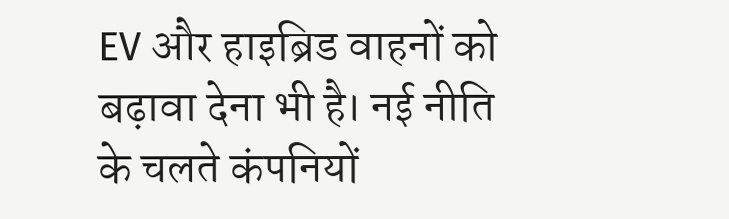EV और हाइब्रिड वाहनों को बढ़ावा देना भी है। नई नीति के चलते कंपनियों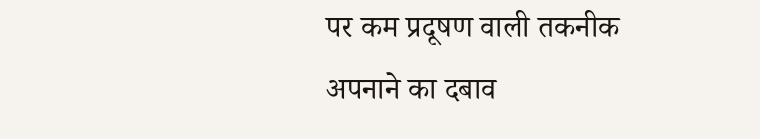पर कम प्रदूषण वाली तकनीक अपनाने का दबाव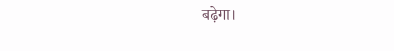बढ़ेगा।